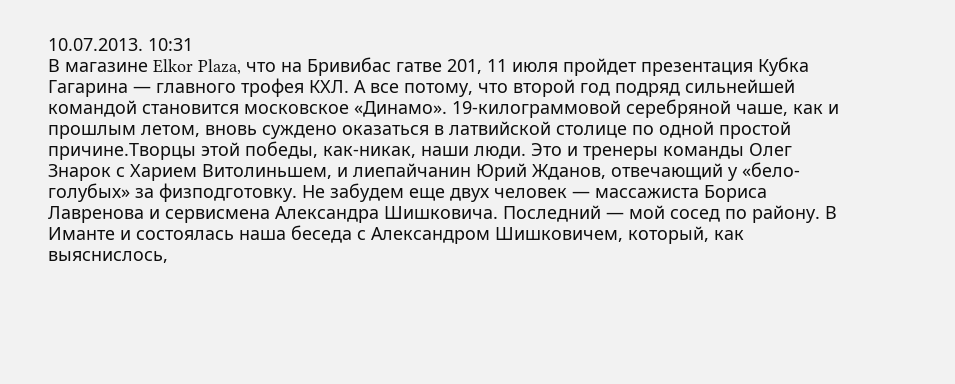10.07.2013. 10:31
В магазине Elkor Plaza, что на Бривибас гатве 201, 11 июля пройдет презентация Кубка Гагарина — главного трофея КХЛ. А все потому, что второй год подряд сильнейшей командой становится московское «Динамо». 19-килограммовой серебряной чаше, как и прошлым летом, вновь суждено оказаться в латвийской столице по одной простой причине.Творцы этой победы, как-никак, наши люди. Это и тренеры команды Олег Знарок с Харием Витолиньшем, и лиепайчанин Юрий Жданов, отвечающий у «бело-голубых» за физподготовку. Не забудем еще двух человек — массажиста Бориса Лавренова и сервисмена Александра Шишковича. Последний — мой сосед по району. В Иманте и состоялась наша беседа с Александром Шишковичем, который, как выяснислось,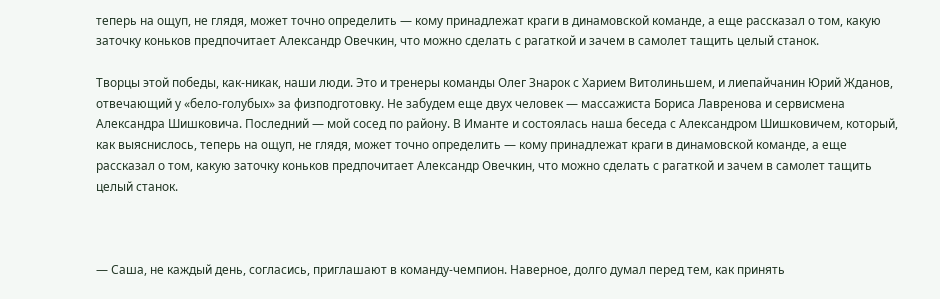теперь на ощуп, не глядя, может точно определить — кому принадлежат краги в динамовской команде, а еще рассказал о том, какую заточку коньков предпочитает Александр Овечкин, что можно сделать с рагаткой и зачем в самолет тащить целый станок.

Творцы этой победы, как-никак, наши люди. Это и тренеры команды Олег Знарок с Харием Витолиньшем, и лиепайчанин Юрий Жданов, отвечающий у «бело-голубых» за физподготовку. Не забудем еще двух человек — массажиста Бориса Лавренова и сервисмена Александра Шишковича. Последний — мой сосед по району. В Иманте и состоялась наша беседа с Александром Шишковичем, который, как выяснислось, теперь на ощуп, не глядя, может точно определить — кому принадлежат краги в динамовской команде, а еще рассказал о том, какую заточку коньков предпочитает Александр Овечкин, что можно сделать с рагаткой и зачем в самолет тащить целый станок.



— Саша, не каждый день, согласись, приглашают в команду-чемпион. Наверное, долго думал перед тем, как принять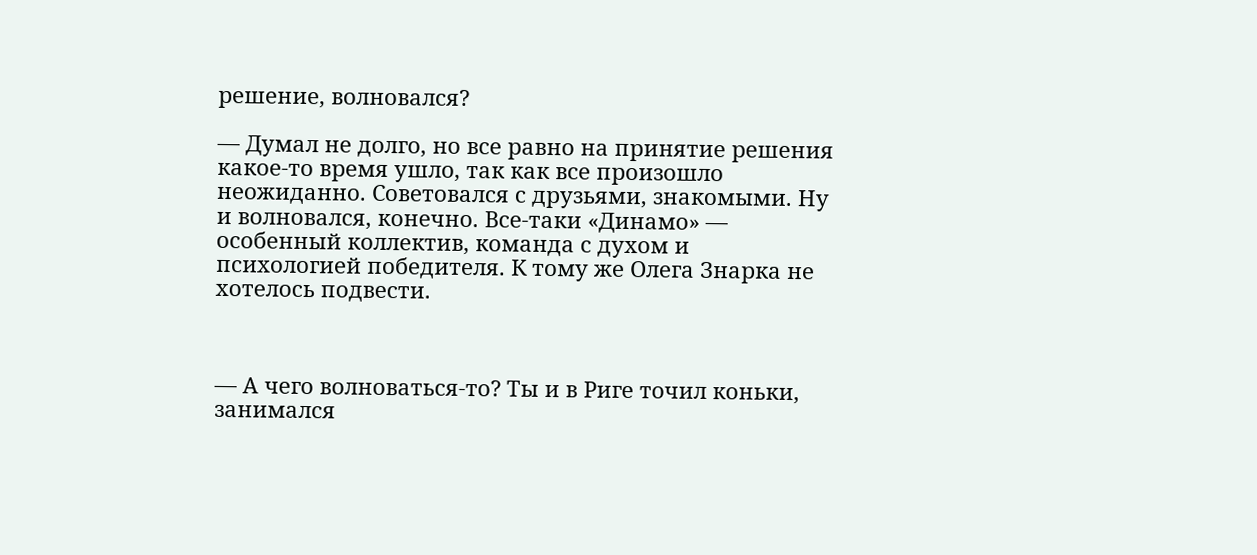решение, волновался?

— Думал не долго, но все равно на принятие решения какое-то время ушло, так как все произошло неожиданно. Советовался с друзьями, знакомыми. Ну и волновался, конечно. Все-таки «Динамо» — особенный коллектив, команда с духом и психологией победителя. К тому же Олега Знарка не хотелось подвести.



— А чего волноваться-то? Ты и в Риге точил коньки, занимался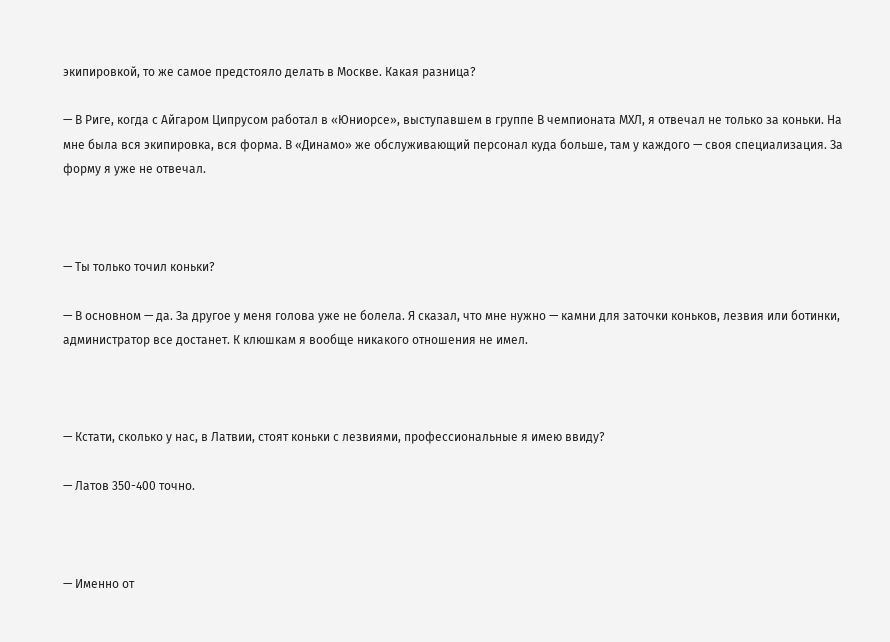экипировкой, то же самое предстояло делать в Москве. Какая разница?

— В Риге, когда с Айгаром Ципрусом работал в «Юниорсе», выступавшем в группе В чемпионата МХЛ, я отвечал не только за коньки. На мне была вся экипировка, вся форма. В «Динамо» же обслуживающий персонал куда больше, там у каждого — своя специализация. За форму я уже не отвечал.



— Ты только точил коньки?

— В основном — да. За другое у меня голова уже не болела. Я сказал, что мне нужно — камни для заточки коньков, лезвия или ботинки, администратор все достанет. К клюшкам я вообще никакого отношения не имел.



— Кстати, сколько у нас, в Латвии, стоят коньки с лезвиями, профессиональные я имею ввиду?

— Латов 350-400 точно.



— Именно от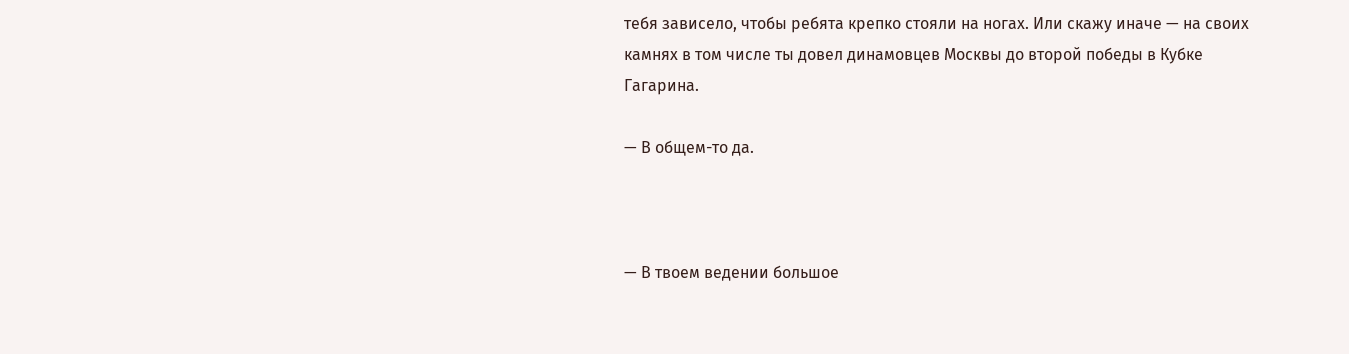тебя зависело, чтобы ребята крепко стояли на ногах. Или скажу иначе — на своих камнях в том числе ты довел динамовцев Москвы до второй победы в Кубке Гагарина.

— В общем-то да.



— В твоем ведении большое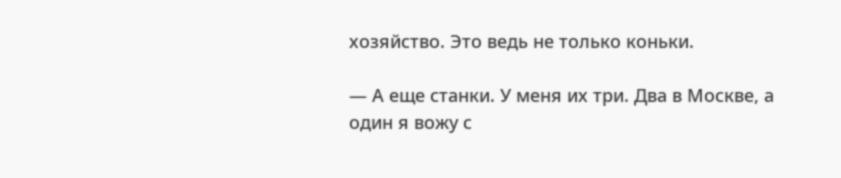хозяйство. Это ведь не только коньки.

— А еще станки. У меня их три. Два в Москве, а один я вожу с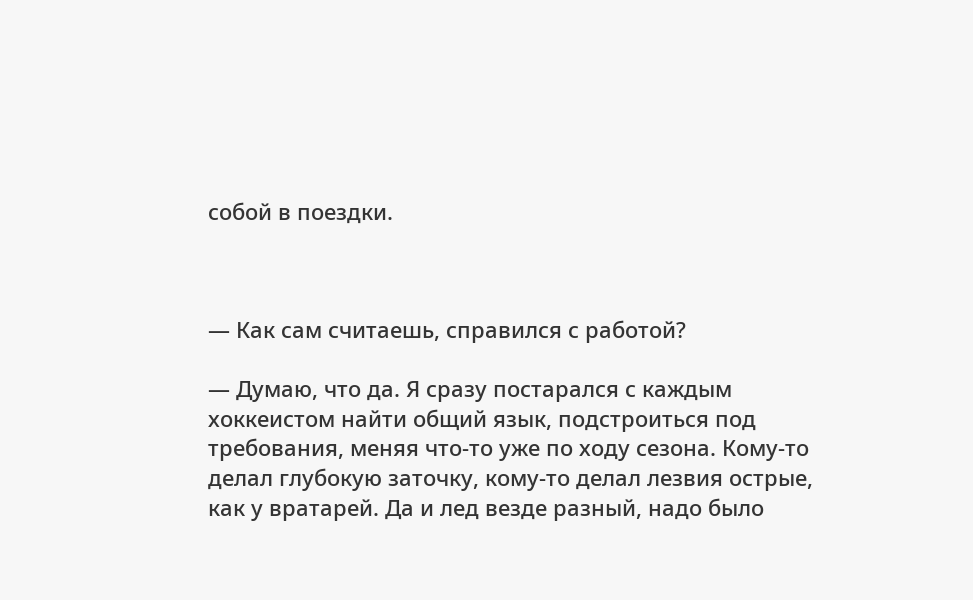собой в поездки.



— Как сам считаешь, справился с работой?

— Думаю, что да. Я сразу постарался с каждым хоккеистом найти общий язык, подстроиться под требования, меняя что-то уже по ходу сезона. Кому-то делал глубокую заточку, кому-то делал лезвия острые, как у вратарей. Да и лед везде разный, надо было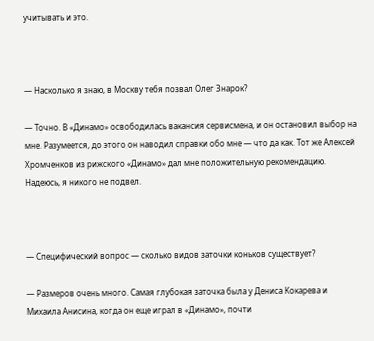учитывать и это.



— Насколько я знаю, в Москву тебя позвал Олег Знарок?

— Точно. В «Динамо» освободилась вакансия сервисмена, и он остановил выбор на мне. Разумеется, до этого он наводил справки обо мне — что да как. Тот же Алексей Хромченков из рижского «Динамо» дал мне положительную рекомендацию. Надеюсь, я никого не подвел.



— Специфический вопрос — сколько видов заточки коньков существует?

— Размеров очень много. Самая глубокая заточка была у Дениса Кокарева и Михаила Анисина, когда он еще играл в «Динамо», почти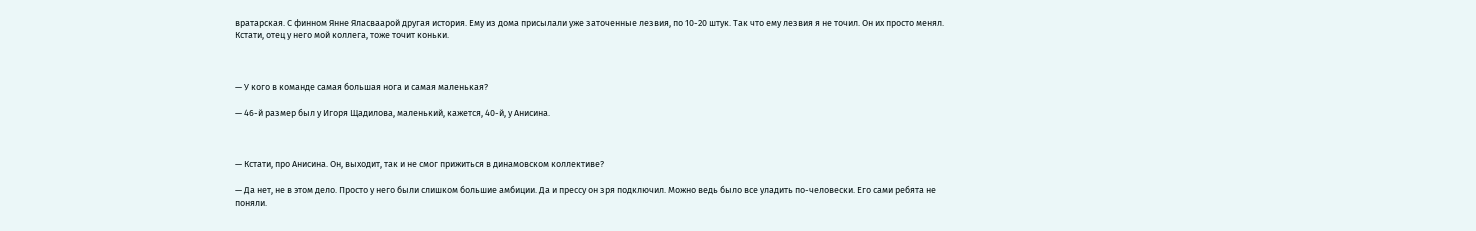вратарская. С финном Янне Яласваарой другая история. Ему из дома присылали уже заточенные лезвия, по 10-20 штук. Так что ему лезвия я не точил. Он их просто менял. Кстати, отец у него мой коллега, тоже точит коньки.



— У кого в команде самая большая нога и самая маленькая?

— 46-й размер был у Игоря Щадилова, маленький, кажется, 40-й, у Анисина.



— Кстати, про Анисина. Он, выходит, так и не смог прижиться в динамовском коллективе?

— Да нет, не в этом дело. Просто у него были слишком большие амбиции. Да и прессу он зря подключил. Можно ведь было все уладить по-человески. Его сами ребята не поняли.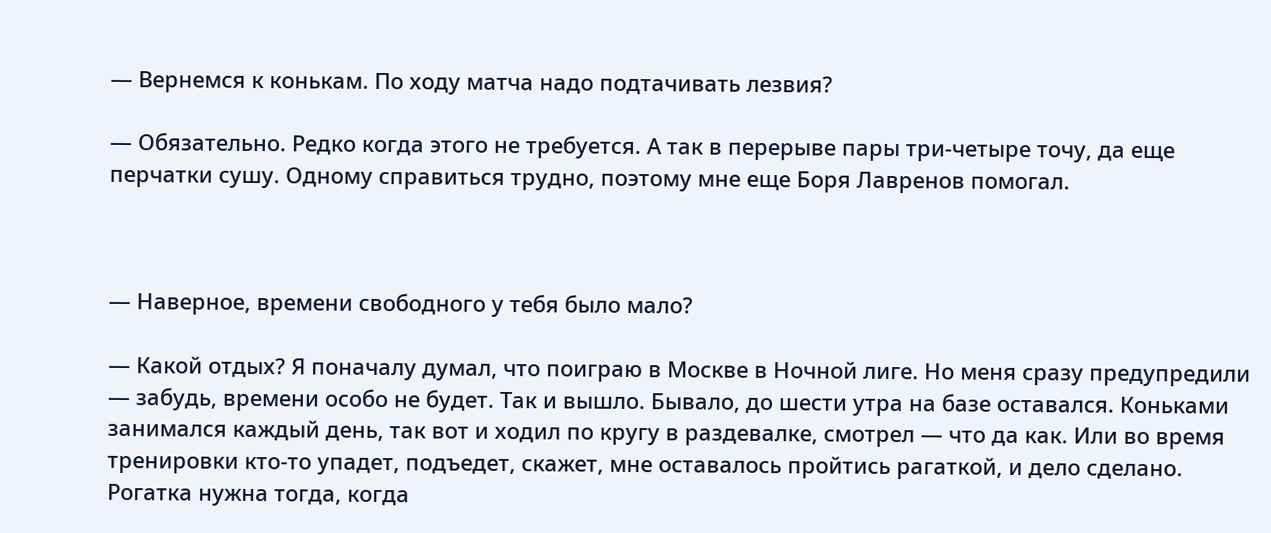— Вернемся к конькам. По ходу матча надо подтачивать лезвия?

— Обязательно. Редко когда этого не требуется. А так в перерыве пары три-четыре точу, да еще перчатки сушу. Одному справиться трудно, поэтому мне еще Боря Лавренов помогал.



— Наверное, времени свободного у тебя было мало?

— Какой отдых? Я поначалу думал, что поиграю в Москве в Ночной лиге. Но меня сразу предупредили — забудь, времени особо не будет. Так и вышло. Бывало, до шести утра на базе оставался. Коньками занимался каждый день, так вот и ходил по кругу в раздевалке, смотрел — что да как. Или во время тренировки кто-то упадет, подъедет, скажет, мне оставалось пройтись рагаткой, и дело сделано. Рогатка нужна тогда, когда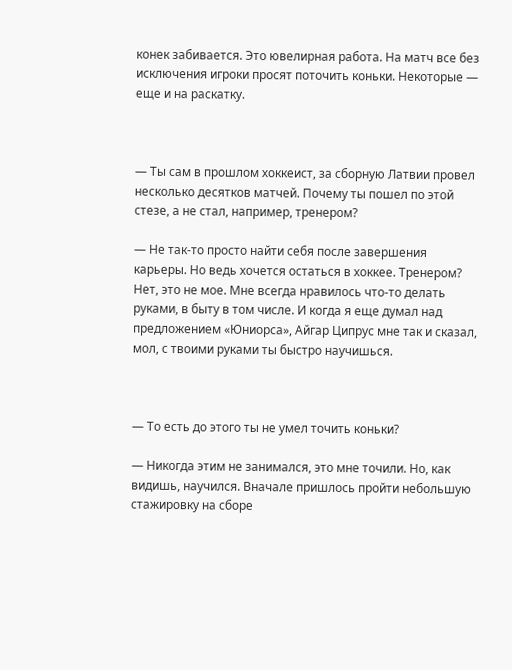конек забивается. Это ювелирная работа. На матч все без исключения игроки просят поточить коньки. Некоторые — еще и на раскатку.



— Ты сам в прошлом хоккеист, за сборную Латвии провел несколько десятков матчей. Почему ты пошел по этой стезе, а не стал, например, тренером?

— Не так-то просто найти себя после завершения карьеры. Но ведь хочется остаться в хоккее. Тренером? Нет, это не мое. Мне всегда нравилось что-то делать руками, в быту в том числе. И когда я еще думал над предложением «Юниорса», Айгар Ципрус мне так и сказал, мол, с твоими руками ты быстро научишься.



— То есть до этого ты не умел точить коньки?

— Никогда этим не занимался, это мне точили. Но, как видишь, научился. Вначале пришлось пройти небольшую стажировку на сборе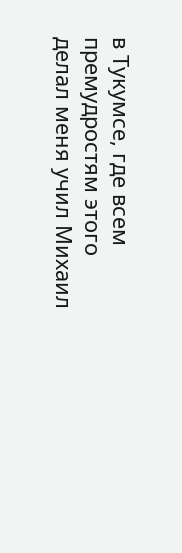в Тукумсе, где всем премудростям этого делал меня учил Михаил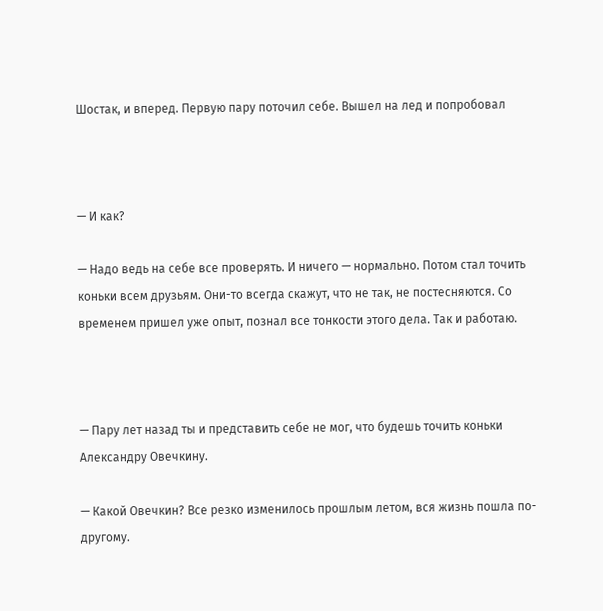Шостак, и вперед. Первую пару поточил себе. Вышел на лед и попробовал



— И как?

— Надо ведь на себе все проверять. И ничего — нормально. Потом стал точить коньки всем друзьям. Они-то всегда скажут, что не так, не постесняются. Со временем пришел уже опыт, познал все тонкости этого дела. Так и работаю.



— Пару лет назад ты и представить себе не мог, что будешь точить коньки Александру Овечкину.

— Какой Овечкин? Все резко изменилось прошлым летом, вся жизнь пошла по-другому.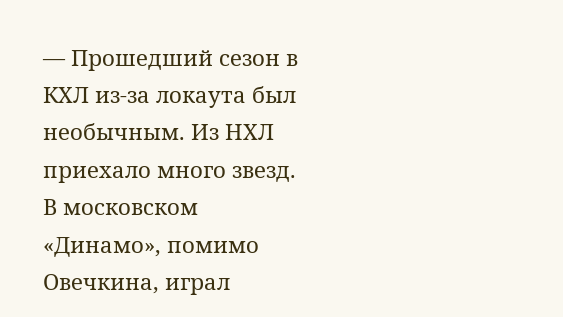— Прошедший сезон в КХЛ из-за локаута был необычным. Из НХЛ приехало много звезд. В московском «Динамо», помимо Овечкина, играл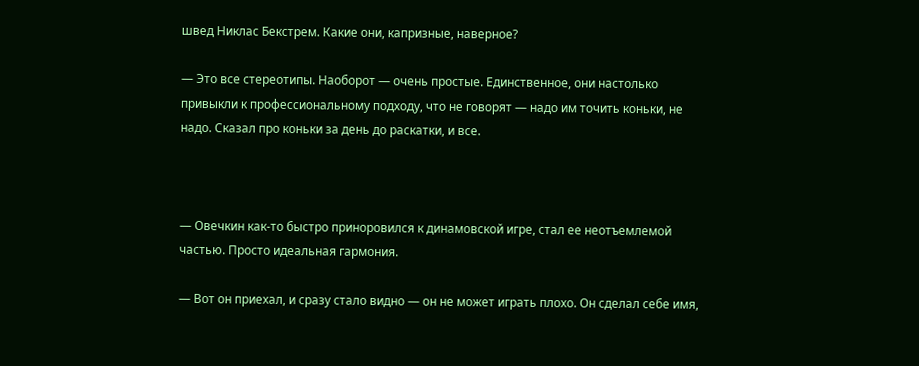швед Никлас Бекстрем. Какие они, капризные, наверное?

— Это все стереотипы. Наоборот — очень простые. Единственное, они настолько привыкли к профессиональному подходу, что не говорят — надо им точить коньки, не надо. Сказал про коньки за день до раскатки, и все.



— Овечкин как-то быстро приноровился к динамовской игре, стал ее неотъемлемой частью. Просто идеальная гармония.

— Вот он приехал, и сразу стало видно — он не может играть плохо. Он сделал себе имя,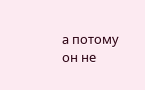а потому он не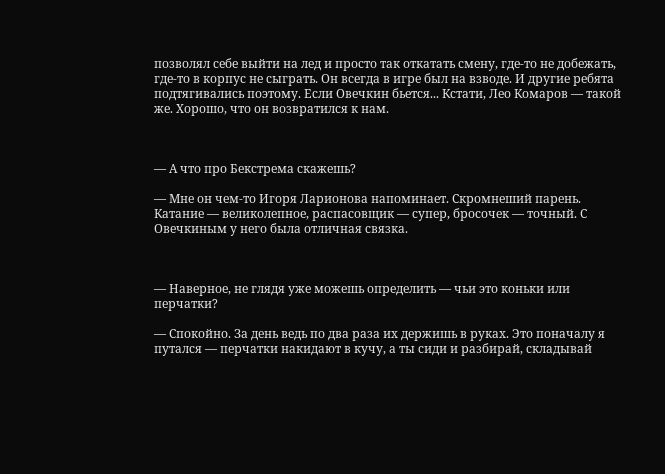позволял себе выйти на лед и просто так откатать смену, где-то не добежать, где-то в корпус не сыграть. Он всегда в игре был на взводе. И другие ребята подтягивались поэтому. Если Овечкин бьется... Кстати, Лео Комаров — такой же. Хорошо, что он возвратился к нам.



— А что про Бекстрема скажешь?

— Мне он чем-то Игоря Ларионова напоминает. Скромнеший парень. Катание — великолепное, распасовщик — супер, бросочек — точный. С Овечкиным у него была отличная связка.



— Наверное, не глядя уже можешь определить — чьи это коньки или перчатки?

— Спокойно. За день ведь по два раза их держишь в руках. Это поначалу я путался — перчатки накидают в кучу, а ты сиди и разбирай, складывай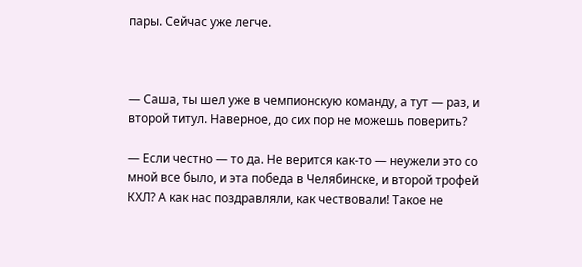пары. Сейчас уже легче.



— Саша, ты шел уже в чемпионскую команду, а тут — раз, и второй титул. Наверное, до сих пор не можешь поверить?

— Если честно — то да. Не верится как-то — неужели это со мной все было, и эта победа в Челябинске, и второй трофей КХЛ? А как нас поздравляли, как чествовали! Такое не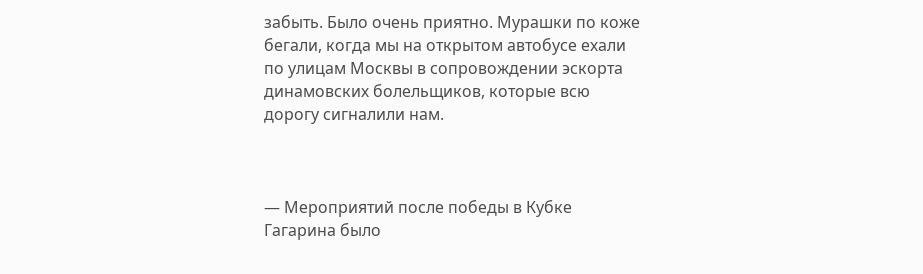забыть. Было очень приятно. Мурашки по коже бегали, когда мы на открытом автобусе ехали по улицам Москвы в сопровождении эскорта динамовских болельщиков, которые всю дорогу сигналили нам.



— Мероприятий после победы в Кубке Гагарина было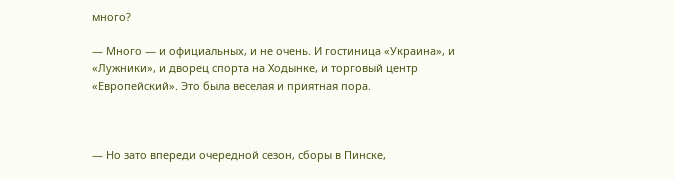много?

— Много — и официальных, и не очень. И гостиница «Украина», и «Лужники», и дворец спорта на Ходынке, и торговый центр «Европейский». Это была веселая и приятная пора.



— Но зато впереди очередной сезон, сборы в Пинске,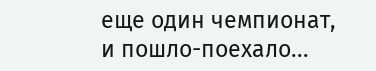еще один чемпионат, и пошло-поехало...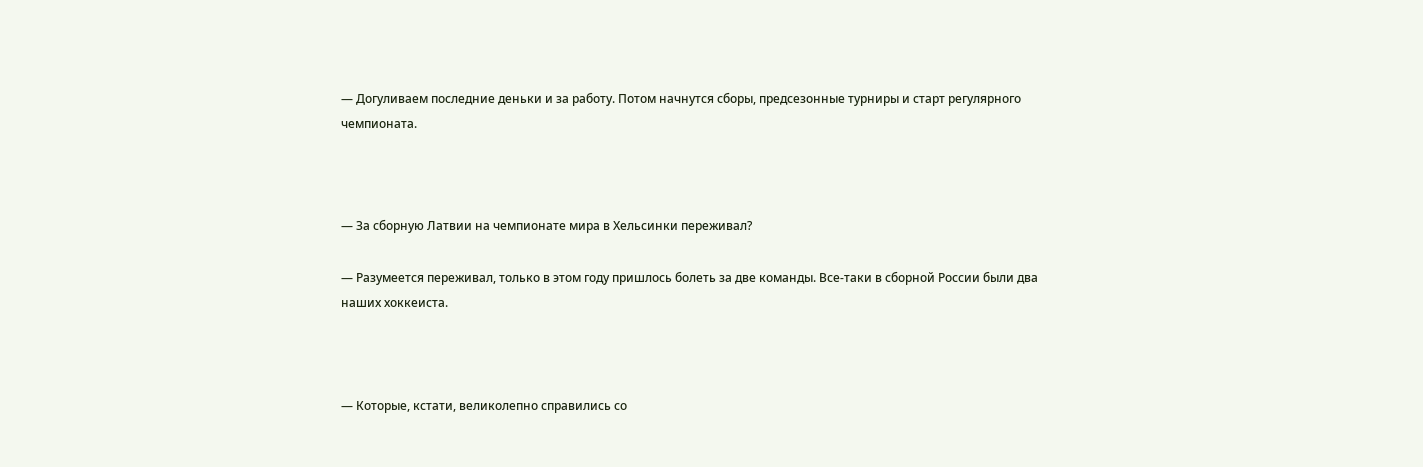— Догуливаем последние деньки и за работу. Потом начнутся сборы, предсезонные турниры и старт регулярного чемпионата.



— За сборную Латвии на чемпионате мира в Хельсинки переживал?

— Разумеется переживал, только в этом году пришлось болеть за две команды. Все-таки в сборной России были два наших хоккеиста.



— Которые, кстати, великолепно справились со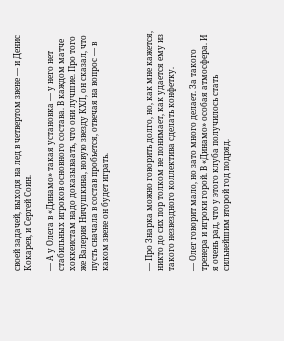своей задачей, выходя на лед в четвертом звене — и Денис Кокарев, и Сергей Соин.

— А у Олега в «Динамо» такая установка — у него нет стабильных игроков основного состава. В каждом матче хоккеистам надо доказываать, что они лучшие. Про того же Валерия Ничушкина, новую звезду КХЛ, он сказал, что пусть сначала в состав пробьется, отвечая на вопрос — в каком звене он будет играть.



— Про Знарка можно говорить долго, но, как мне кажется, никто до сих пор толком не понимает, как удается ему из такого незвездного коллектива сделать конфетку.

— Олег говорит мало, но зато много делает. За такого тренера и игроки горой. В «Динамо» особая атмосфера. И я очень рад, что у этого клуба получилось стать сильнейшим второй год подряд.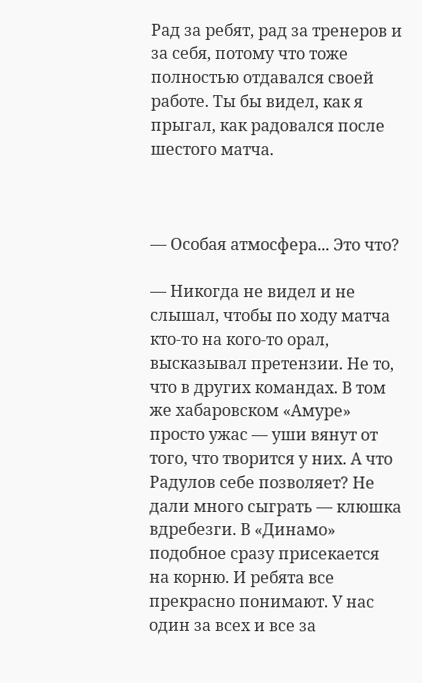Рад за ребят, рад за тренеров и за себя, потому что тоже полностью отдавался своей работе. Ты бы видел, как я прыгал, как радовался после шестого матча.



— Особая атмосфера... Это что?

— Никогда не видел и не слышал, чтобы по ходу матча кто-то на кого-то орал, высказывал претензии. Не то, что в других командах. В том же хабаровском «Амуре» просто ужас — уши вянут от того, что творится у них. А что Радулов себе позволяет? Не дали много сыграть — клюшка вдребезги. В «Динамо» подобное сразу присекается на корню. И ребята все прекрасно понимают. У нас один за всех и все за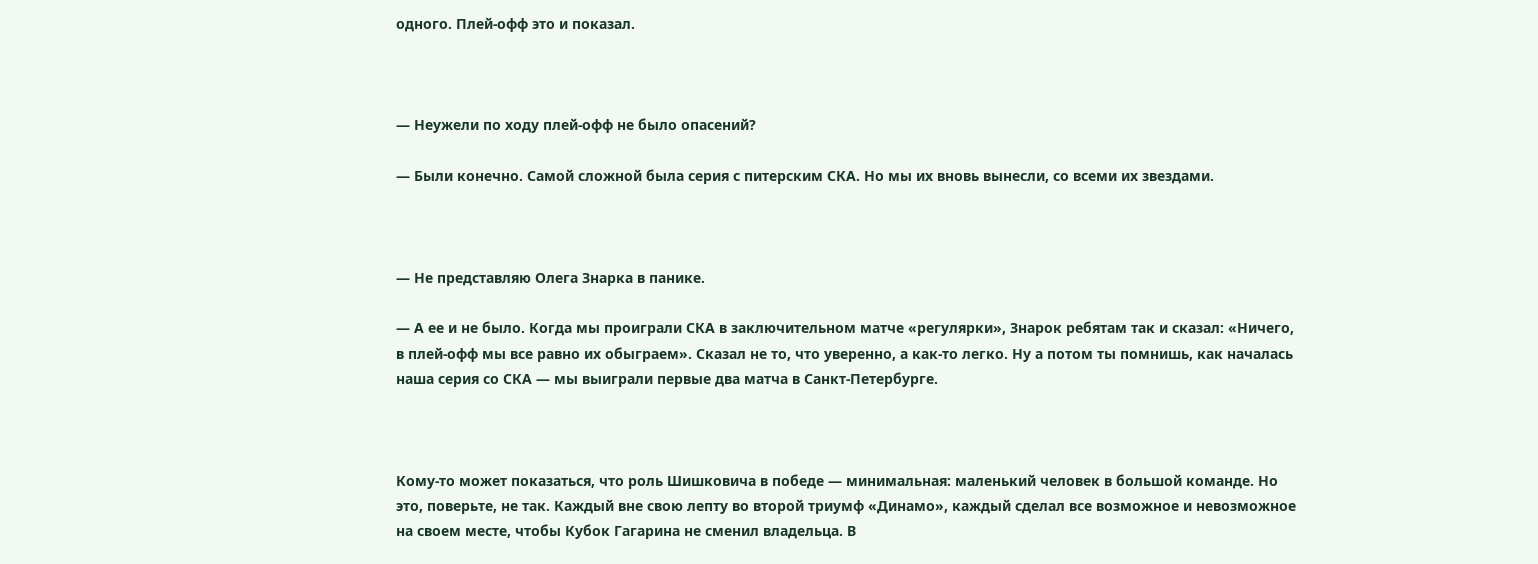одного. Плей-офф это и показал.



— Неужели по ходу плей-офф не было опасений?

— Были конечно. Самой сложной была серия с питерским СКА. Но мы их вновь вынесли, со всеми их звездами.



— Не представляю Олега Знарка в панике.

— А ее и не было. Когда мы проиграли СКА в заключительном матче «регулярки», Знарок ребятам так и сказал: «Ничего, в плей-офф мы все равно их обыграем». Сказал не то, что уверенно, а как-то легко. Ну а потом ты помнишь, как началась наша серия со СКА — мы выиграли первые два матча в Санкт-Петербурге.



Кому-то может показаться, что роль Шишковича в победе — минимальная: маленький человек в большой команде. Но это, поверьте, не так. Каждый вне свою лепту во второй триумф «Динамо», каждый сделал все возможное и невозможное на своем месте, чтобы Кубок Гагарина не сменил владельца. В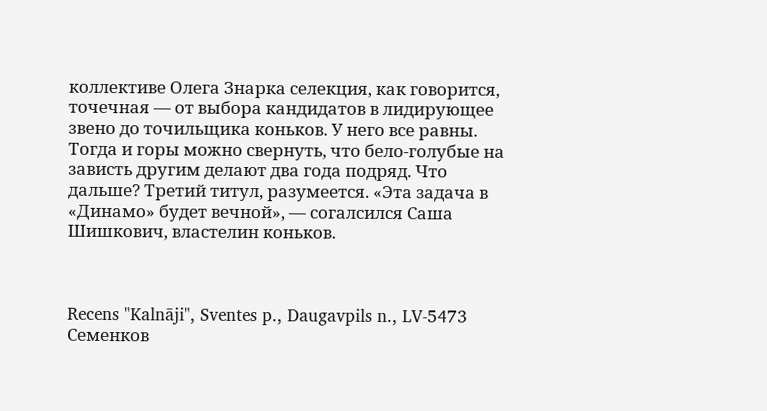коллективе Олега Знарка селекция, как говорится, точечная — от выбора кандидатов в лидирующее звено до точильщика коньков. У него все равны. Тогда и горы можно свернуть, что бело-голубые на зависть другим делают два года подряд. Что дальше? Третий титул, разумеется. «Эта задача в «Динамо» будет вечной», — согалсился Саша Шишкович, властелин коньков.



Recens "Kalnāji", Sventes p., Daugavpils n., LV-5473
Семенков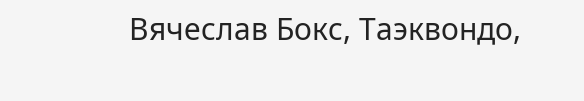Вячеслав Бокс, Таэквондо,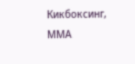Кикбоксинг, ММА